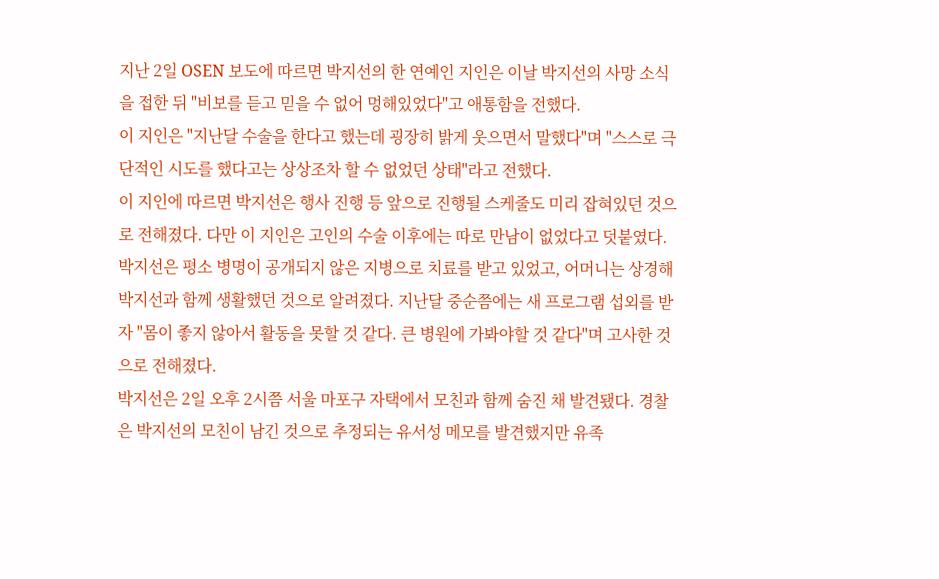지난 2일 OSEN 보도에 따르면 박지선의 한 연예인 지인은 이날 박지선의 사망 소식을 접한 뒤 "비보를 듣고 믿을 수 없어 멍해있었다"고 애통함을 전했다.
이 지인은 "지난달 수술을 한다고 했는데 굉장히 밝게 웃으면서 말했다"며 "스스로 극단적인 시도를 했다고는 상상조차 할 수 없었던 상태"라고 전했다.
이 지인에 따르면 박지선은 행사 진행 등 앞으로 진행될 스케줄도 미리 잡혀있던 것으로 전해졌다. 다만 이 지인은 고인의 수술 이후에는 따로 만남이 없었다고 덧붙였다.
박지선은 평소 병명이 공개되지 않은 지병으로 치료를 받고 있었고, 어머니는 상경해 박지선과 함께 생활했던 것으로 알려졌다. 지난달 중순쯤에는 새 프로그램 섭외를 받자 "몸이 좋지 않아서 활동을 못할 것 같다. 큰 병원에 가봐야할 것 같다"며 고사한 것으로 전해졌다.
박지선은 2일 오후 2시쯤 서울 마포구 자택에서 모친과 함께 숨진 채 발견됐다. 경찰은 박지선의 모친이 남긴 것으로 추정되는 유서성 메모를 발견했지만 유족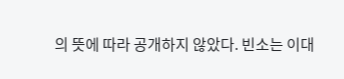의 뜻에 따라 공개하지 않았다. 빈소는 이대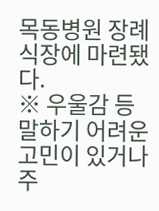목동병원 장례식장에 마련됐다.
※ 우울감 등 말하기 어려운 고민이 있거나 주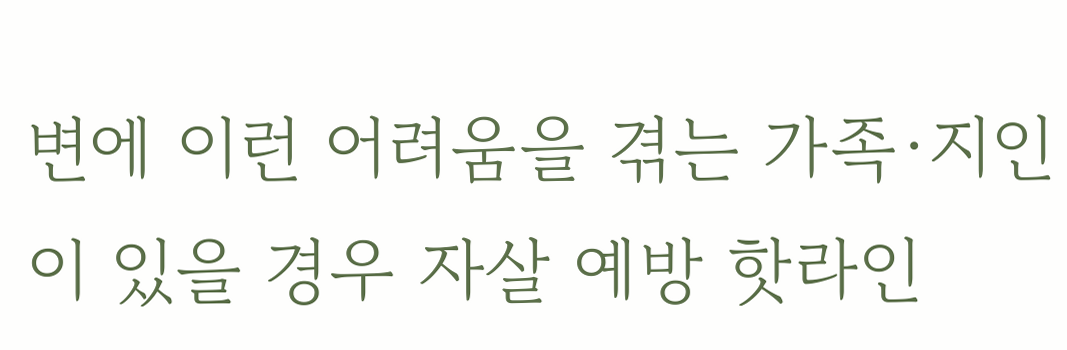변에 이런 어려움을 겪는 가족·지인이 있을 경우 자살 예방 핫라인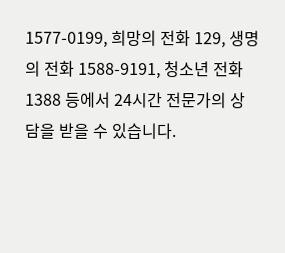1577-0199, 희망의 전화 129, 생명의 전화 1588-9191, 청소년 전화 1388 등에서 24시간 전문가의 상담을 받을 수 있습니다.